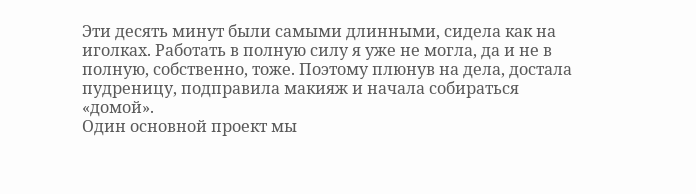Эти десять минут были самыми длинными, сидела как на иголках. Работать в полную силу я уже не могла, да и не в полную, собственно, тоже. Поэтому плюнув на дела, достала пудреницу, подправила макияж и начала собираться «домой».
Один основной проект мы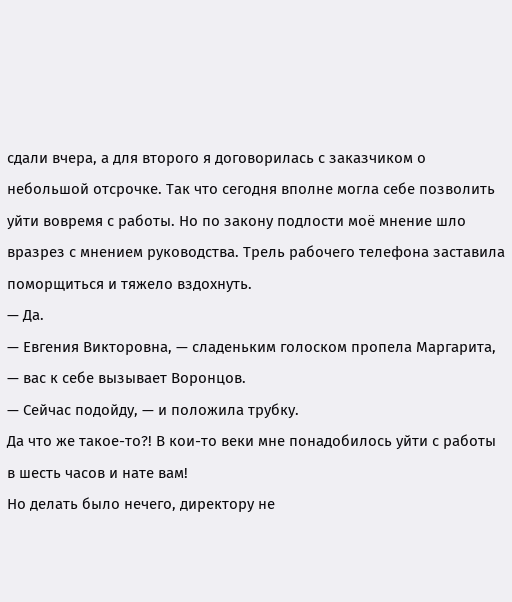сдали вчера, а для второго я договорилась с заказчиком о небольшой отсрочке. Так что сегодня вполне могла себе позволить уйти вовремя с работы. Но по закону подлости моё мнение шло вразрез с мнением руководства. Трель рабочего телефона заставила поморщиться и тяжело вздохнуть.
— Да.
— Евгения Викторовна, — сладеньким голоском пропела Маргарита, — вас к себе вызывает Воронцов.
— Сейчас подойду, — и положила трубку.
Да что же такое-то?! В кои-то веки мне понадобилось уйти с работы в шесть часов и нате вам!
Но делать было нечего, директору не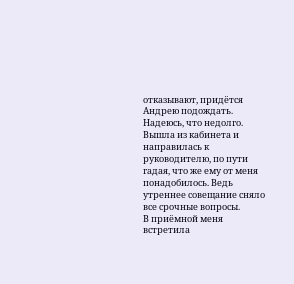отказывают, придётся Андрею подождать. Надеюсь, что недолго. Вышла из кабинета и направилась к руководителю, по пути гадая, что же ему от меня понадобилось. Ведь утреннее совещание сняло все срочные вопросы.
В приёмной меня встретила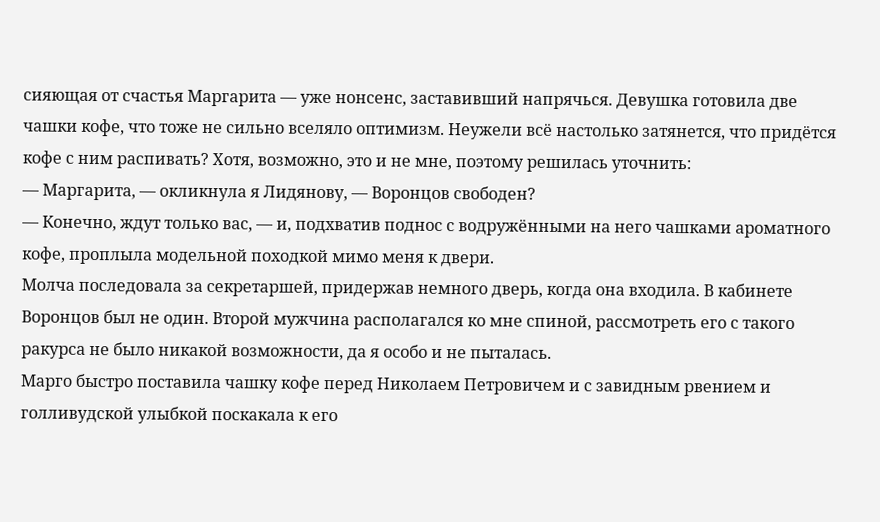сияющая от счастья Маргарита — уже нонсенс, заставивший напрячься. Девушка готовила две чашки кофе, что тоже не сильно вселяло оптимизм. Неужели всё настолько затянется, что придётся кофе с ним распивать? Хотя, возможно, это и не мне, поэтому решилась уточнить:
— Маргарита, — окликнула я Лидянову, — Воронцов свободен?
— Конечно, ждут только вас, — и, подхватив поднос с водружёнными на него чашками ароматного кофе, проплыла модельной походкой мимо меня к двери.
Молча последовала за секретаршей, придержав немного дверь, когда она входила. В кабинете Воронцов был не один. Второй мужчина располагался ко мне спиной, рассмотреть его с такого ракурса не было никакой возможности, да я особо и не пыталась.
Марго быстро поставила чашку кофе перед Николаем Петровичем и с завидным рвением и голливудской улыбкой поскакала к его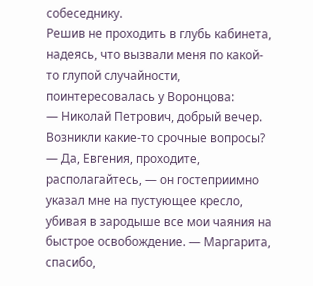собеседнику.
Решив не проходить в глубь кабинета, надеясь, что вызвали меня по какой-то глупой случайности, поинтересовалась у Воронцова:
— Николай Петрович, добрый вечер. Возникли какие-то срочные вопросы?
— Да, Евгения, проходите, располагайтесь, — он гостеприимно указал мне на пустующее кресло, убивая в зародыше все мои чаяния на быстрое освобождение. — Маргарита, спасибо,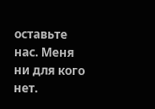оставьте нас. Меня ни для кого нет.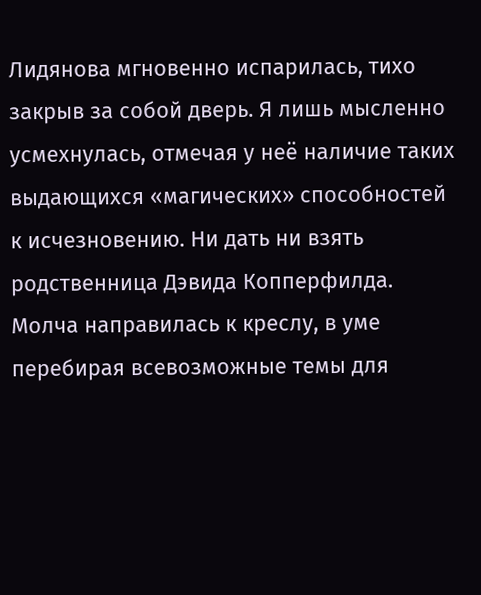Лидянова мгновенно испарилась, тихо закрыв за собой дверь. Я лишь мысленно усмехнулась, отмечая у неё наличие таких выдающихся «магических» способностей к исчезновению. Ни дать ни взять родственница Дэвида Копперфилда. Молча направилась к креслу, в уме перебирая всевозможные темы для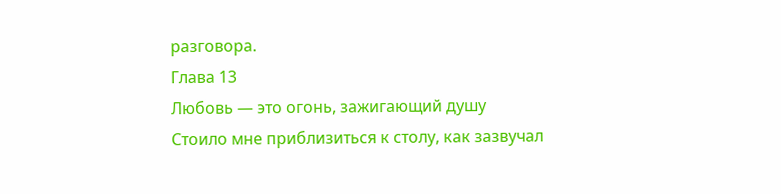разговора.
Глава 13
Любовь — это огонь, зажигающий душу
Стоило мне приблизиться к столу, как зазвучал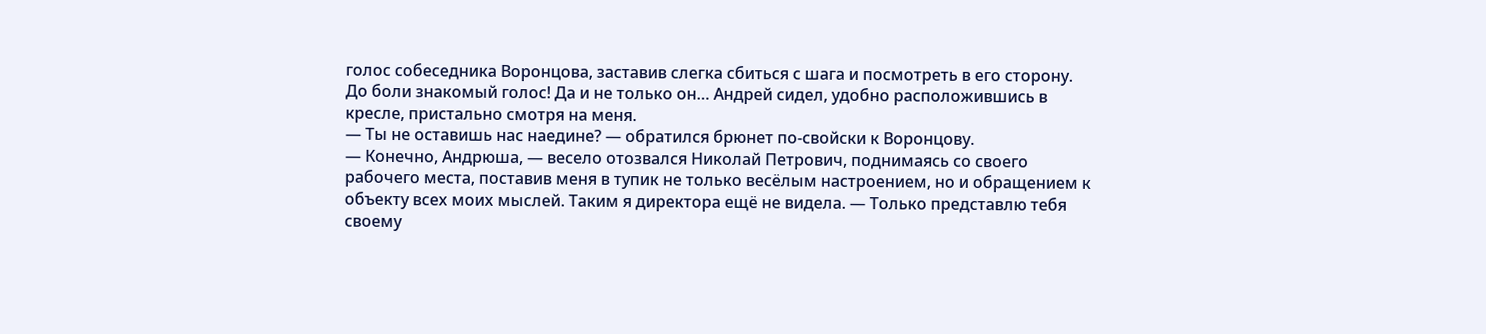голос собеседника Воронцова, заставив слегка сбиться с шага и посмотреть в его сторону.
До боли знакомый голос! Да и не только он… Андрей сидел, удобно расположившись в кресле, пристально смотря на меня.
— Ты не оставишь нас наедине? — обратился брюнет по-свойски к Воронцову.
— Конечно, Андрюша, — весело отозвался Николай Петрович, поднимаясь со своего рабочего места, поставив меня в тупик не только весёлым настроением, но и обращением к объекту всех моих мыслей. Таким я директора ещё не видела. — Только представлю тебя своему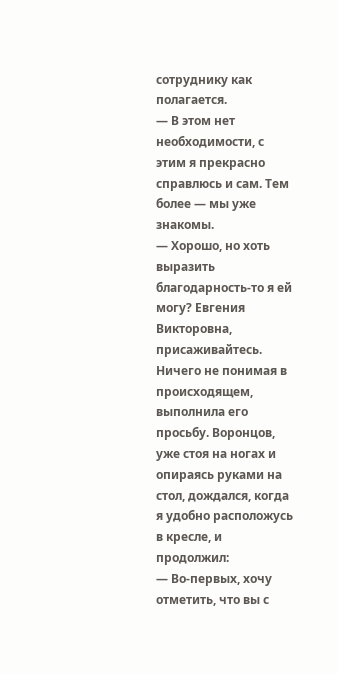сотруднику как полагается.
— В этом нет необходимости, с этим я прекрасно справлюсь и сам. Тем более — мы уже знакомы.
— Хорошо, но хоть выразить благодарность-то я ей могу? Евгения Викторовна, присаживайтесь.
Ничего не понимая в происходящем, выполнила его просьбу. Воронцов, уже стоя на ногах и опираясь руками на стол, дождался, когда я удобно расположусь в кресле, и продолжил:
— Во-первых, хочу отметить, что вы с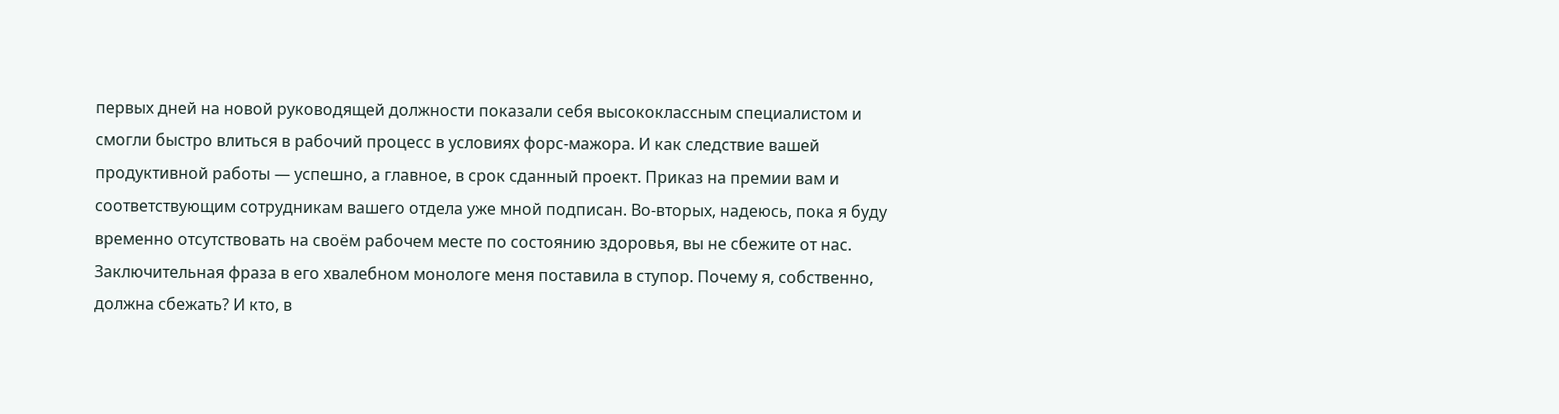первых дней на новой руководящей должности показали себя высококлассным специалистом и смогли быстро влиться в рабочий процесс в условиях форс-мажора. И как следствие вашей продуктивной работы — успешно, а главное, в срок сданный проект. Приказ на премии вам и соответствующим сотрудникам вашего отдела уже мной подписан. Во-вторых, надеюсь, пока я буду временно отсутствовать на своём рабочем месте по состоянию здоровья, вы не сбежите от нас.
Заключительная фраза в его хвалебном монологе меня поставила в ступор. Почему я, собственно, должна сбежать? И кто, в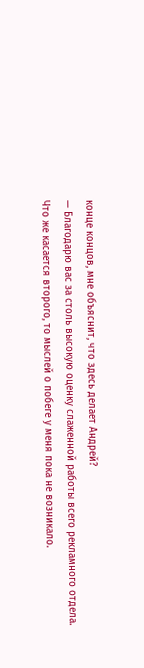конце концов, мне объяснит, что здесь делает Андрей?
— Благодарю вас за столь высокую оценку слаженной работы всего рекламного отдела. Что же касается второго, то мыслей о побеге у меня пока не возникало.